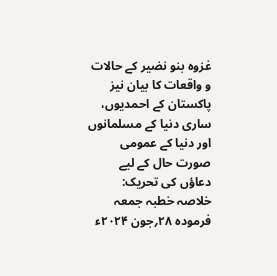غزوہ بنو نضیر کے حالات و واقعات کا بیان نیز پاکستان کے احمدیوں، ساری دنیا کے مسلمانوں اور دنیا کے عمومی صورت حال کے لیے دعاؤں کی تحریک: خلاصہ خطبہ جمعہ فرمودہ ۲۸؍جون ۲۰۲۴ء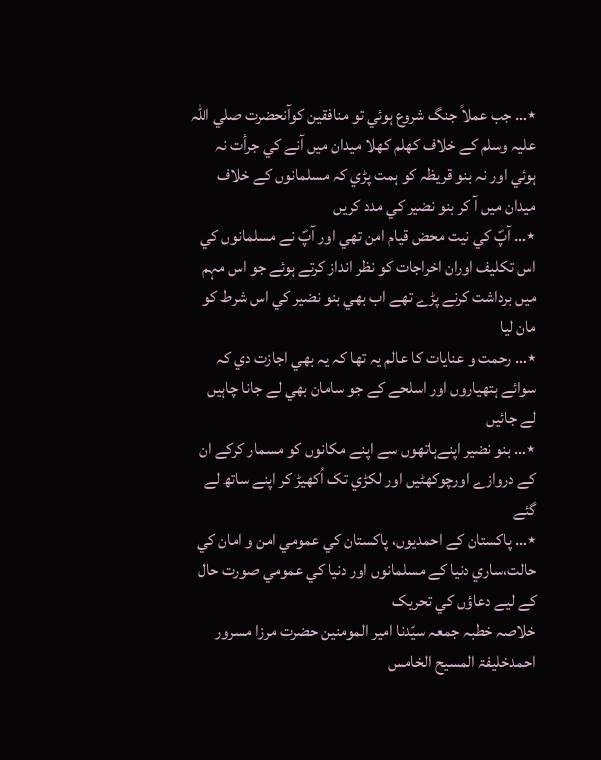٭… جب عملاً جنگ شروع ہوئي تو منافقين کوآنحضرت صلي اللہ عليہ وسلم کے خلاف کھلم کھلا ميدان ميں آنے کي جرأت نہ ہوئي اور نہ بنو قريظہ کو ہمت پڑي کہ مسلمانوں کے خلاف ميدان ميں آ کر بنو نضير کي مدد کريں
٭… آپؐ کي نيت محض قيام امن تھي اور آپؐ نے مسلمانوں کي اس تکليف اوران اخراجات کو نظر انداز کرتے ہوئے جو اس مہم ميں برداشت کرنے پڑے تھے اب بھي بنو نضير کي اس شرط کو مان ليا
٭… رحمت و عنايات کا عالم يہ تھا کہ يہ بھي اجازت دي کہ سوائے ہتھياروں اور اسلحے کے جو سامان بھي لے جانا چاہيں لے جائيں
٭… بنو نضير اپنےہاتھوں سے اپنے مکانوں کو مسمار کرکے ان کے دروازے اورچوکھٹيں اور لکڑي تک اُکھيڑ کر اپنے ساتھ لے گئے
٭… پاکستان کے احمديوں، پاکستان کي عمومي امن و امان کي حالت،ساري دنيا کے مسلمانوں اور دنيا کي عمومي صورت حال کے ليے دعاؤں کي تحريک
خلاصہ خطبہ جمعہ سیّدنا امیر المومنین حضرت مرزا مسرور احمدخلیفۃ المسیح الخامس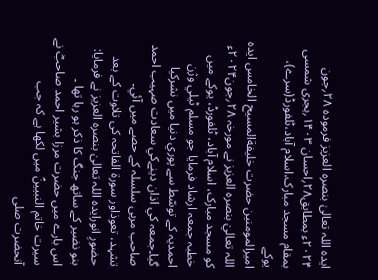ایدہ اللہ تعالیٰ بنصرہ العزیز فرمودہ ۲۸؍جون ۲۰۲۴ء بمطابق۲۸؍احسان ۱۴۰۳؍ہجری شمسی بمقام مسجد مبارک،اسلام آباد،ٹلفورڈ(سرے)، یوکے
اميرالمومنين حضرت خليفةالمسيح الخامس ايدہ اللہ تعاليٰ بنصرہ العزيز نے مورخہ ۲۸؍جون۲۰۲۴ء کو مسجد مبارک، اسلام آباد، ٹلفورڈ، يوکے ميں خطبہ جمعہ ارشاد فرمايا جو مسلم ٹيلي وژن احمديہ کے توسّط سے پوري دنيا ميں نشرکيا گيا۔جمعہ کي اذان دينےکي سعادت صہیب احمد صاحب مربی سلسلہ کے حصے ميں آئي۔
تشہد، تعوذاور سورة الفاتحہ کی تلاوت کے بعد حضورِ انورایدہ اللہ تعالیٰ بنصرہ العزیز نے فرمایا:
بنو نضیر کے ساتھ جنگ کا ذکر ہو رہا تھا ۔
اس بارے میں حضرت مرزا بشیر احمد صاحبؓ نے سیرت خاتم النبیینؐ میں لکھا ہے کہ جب آنحضرت صلی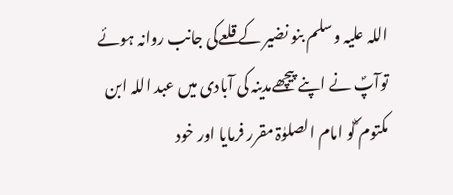اللہ علیہ وسلم بنو نضیر کے قلعےکی جانب روانہ ہوئے توآپؐ نے اپنے پیچھےمدینہ کی آبادی میں عبد اللہ ابن مکتوم ؓکو امام الصلوٰۃ مقرر فرمایا اور خود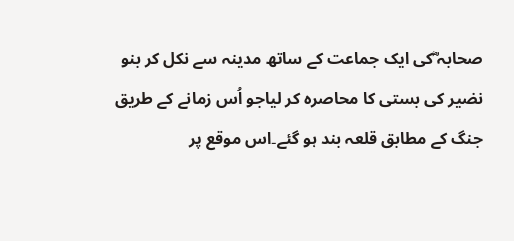صحابہ ؓکی ایک جماعت کے ساتھ مدینہ سے نکل کر بنو نضیر کی بستی کا محاصرہ کر لیاجو اُس زمانے کے طریق جنگ کے مطابق قلعہ بند ہو گئے۔اس موقع پر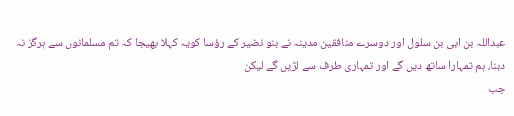عبداللہ بن ابی بن سلول اور دوسرے منافقین مدینہ نے بنو نضیر کے رؤسا کویہ کہلا بھیجا کہ تم مسلمانوں سے ہرگز نہ دبنا، ہم تمہارا ساتھ دیں گے اور تمہاری طرف سے لڑیں گے لیکن
جب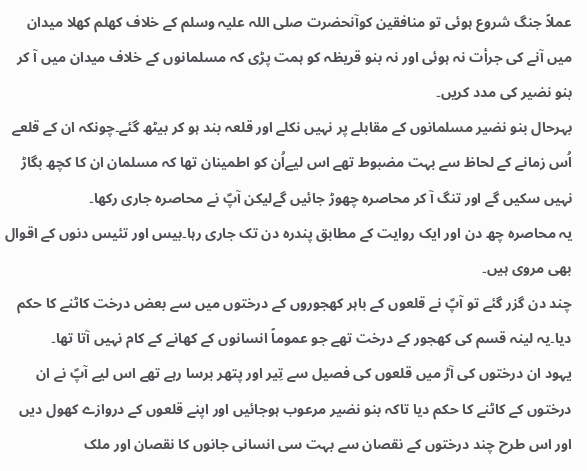عملاً جنگ شروع ہوئی تو منافقین کوآنحضرت صلی اللہ علیہ وسلم کے خلاف کھلم کھلا میدان میں آنے کی جرأت نہ ہوئی اور نہ بنو قریظہ کو ہمت پڑی کہ مسلمانوں کے خلاف میدان میں آ کر بنو نضیر کی مدد کریں۔
بہرحال بنو نضیر مسلمانوں کے مقابلے پر نہیں نکلے اور قلعہ بند ہو کر بیٹھ گئے۔چونکہ ان کے قلعے اُس زمانے کے لحاظ سے بہت مضبوط تھے اس لیےاُن کو اطمینان تھا کہ مسلمان ان کا کچھ بگاڑ نہیں سکیں گے اور تنگ آ کر محاصرہ چھوڑ جائیں گےلیکن آپؐ نے محاصرہ جاری رکھا۔
یہ محاصرہ چھ دن اور ایک روایت کے مطابق پندرہ دن تک جاری رہا۔بیس اور تئیس دنوں کے اقوال بھی مروی ہیں۔
چند دن گزر گئے تو آپؐ نے قلعوں کے باہر کھجوروں کے درختوں میں سے بعض درخت کاٹنے کا حکم دیا۔یہ لینہ قسم کی کھجور کے درخت تھے جو عموماً انسانوں کے کھانے کے کام نہیں آتا تھا۔
یہود ان درختوں کی آڑ میں قلعوں کی فصیل سے تِیر اور پتھر برسا رہے تھے اس لیے آپؐ نے ان درختوں کے کاٹنے کا حکم دیا تاکہ بنو نضیر مرعوب ہوجائیں اور اپنے قلعوں کے دروازے کھول دیں اور اس طرح چند درختوں کے نقصان سے بہت سی انسانی جانوں کا نقصان اور ملک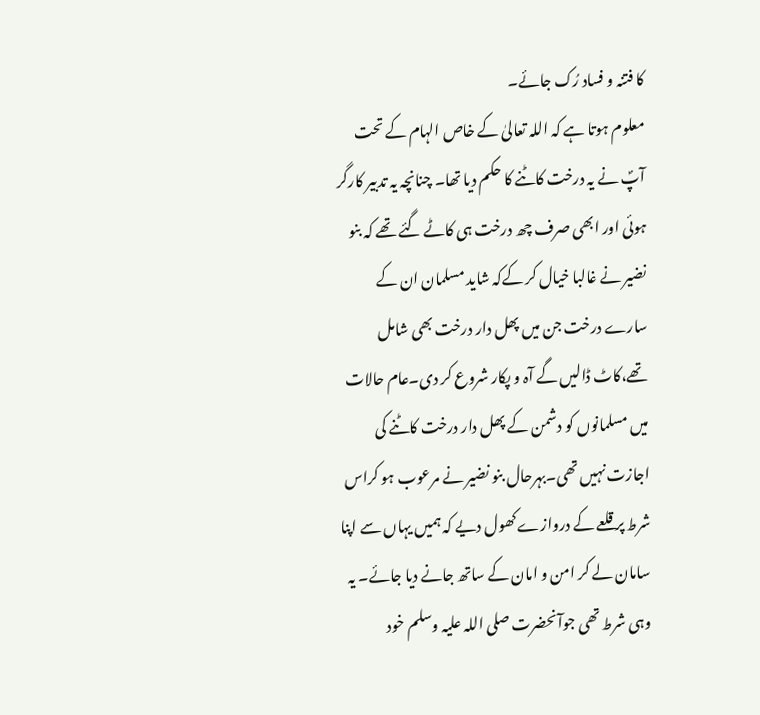کا فتنہ و فساد رُک جائے۔
معلوم ہوتا ہے کہ اللہ تعالیٰ کے خاص الہام کے تحت آپؐ نے یہ درخت کاٹنے کا حکم دیا تھا۔ چنانچہ یہ تدبیر کارگر ہوئی اور ابھی صرف چھ درخت ہی کاٹے گئے تھے کہ بنو نضیر نے غالبا خیال کر کےکہ شاید مسلمان ان کے سارے درخت جن میں پھل دار درخت بھی شامل تھے،کاٹ ڈالیں گے آہ و پکار شروع کر دی۔عام حالات میں مسلمانوں کو دشمن کے پھل دار درخت کاٹنے کی اجازت نہیں تھی۔بہرحال بنو نضیر نے مرعوب ہو کراس شرط پر قلعے کے دروازے کھول دیے کہ ہمیں یہاں سے اپنا سامان لے کر امن و امان کے ساتھ جانے دیا جائے۔ یہ وہی شرط تھی جوآنحضرت صلی اللہ علیہ وسلم خود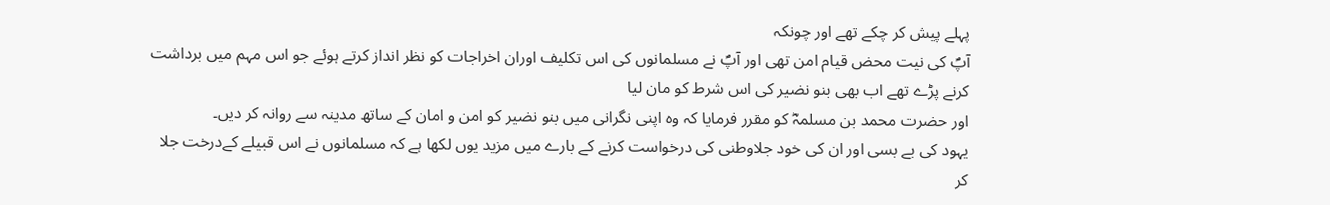پہلے پیش کر چکے تھے اور چونکہ
آپؐ کی نیت محض قیام امن تھی اور آپؐ نے مسلمانوں کی اس تکلیف اوران اخراجات کو نظر انداز کرتے ہوئے جو اس مہم میں برداشت کرنے پڑے تھے اب بھی بنو نضیر کی اس شرط کو مان لیا
اور حضرت محمد بن مسلمہؓ کو مقرر فرمایا کہ وہ اپنی نگرانی میں بنو نضیر کو امن و امان کے ساتھ مدینہ سے روانہ کر دیں۔
یہود کی بے بسی اور ان کی خود جلاوطنی کی درخواست کرنے کے بارے میں مزید یوں لکھا ہے کہ مسلمانوں نے اس قبیلے کےدرخت جلا کر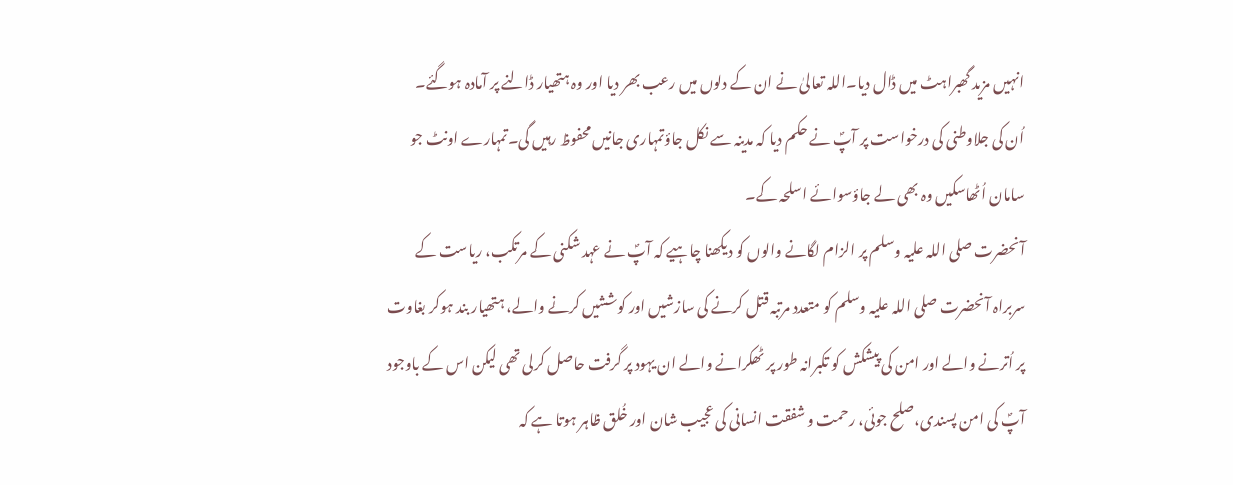انہیں مزید گھبراہٹ میں ڈال دیا۔اللہ تعالیٰ نے ان کے دلوں میں رعب بھر دیا اور وہ ہتھیار ڈالنے پر آمادہ ہوگئے۔
اُن کی جلاوطنی کی درخواست پر آپؐ نے حکم دیا کہ مدینہ سے نکل جاؤتمہاری جانیں محفوظ رہیں گی۔تمہارے اونٹ جو سامان اُٹھاسکیں وہ بھی لے جاؤسوائے اسلحہ کے۔
آنحضرت صلی اللہ علیہ وسلم پر الزام لگانے والوں کو دیکھنا چاہیے کہ آپؐ نے عہد شکنی کے مرتکب، ریاست کے سربراہ آنحضرت صلی اللہ علیہ وسلم کو متعدد مرتبہ قتل کرنے کی سازشیں اور کوششیں کرنے والے، ہتھیار بند ہوکر بغاوت پر اُترنے والے اور امن کی پیشکش کو تکبرانہ طور پر ٹھکرانے والے ان یہود پر گرفت حاصل کرلی تھی لیکن اس کے باوجود آپؐ کی امن پسندی،صلح جوئی، رحمت و شفقت انسانی کی عجیب شان اور خُلق ظاہر ہوتا ہے کہ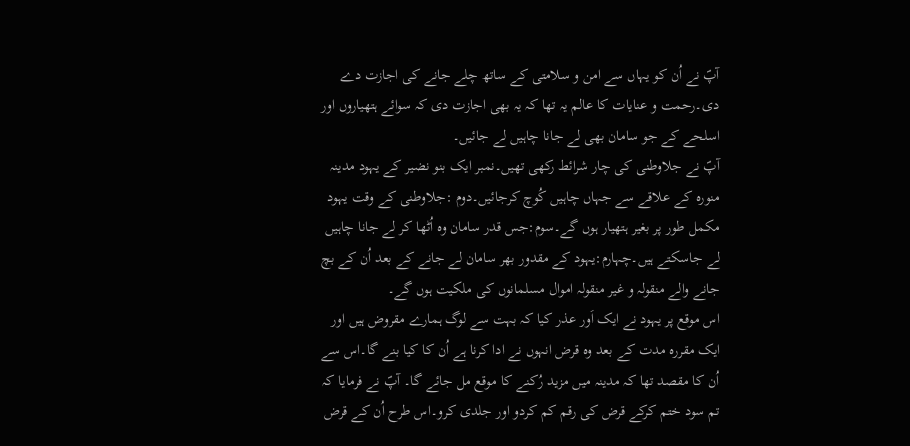آپؐ نے اُن کو یہاں سے امن و سلامتی کے ساتھ چلے جانے کی اجازت دے دی۔رحمت و عنایات کا عالم یہ تھا کہ یہ بھی اجازت دی کہ سوائے ہتھیاروں اور اسلحے کے جو سامان بھی لے جانا چاہیں لے جائیں۔
آپؐ نے جلاوطنی کی چار شرائط رکھی تھیں۔نمبر ایک بنو نضیر کے یہود مدینہ منورہ کے علاقے سے جہاں چاہیں کُوچ کرجائیں۔دوم :جلاوطنی کے وقت یہود مکمل طور پر بغیر ہتھیار ہوں گے۔سوم:جس قدر سامان وہ اُٹھا کر لے جانا چاہیں لے جاسکتے ہیں۔چہارم:یہود کے مقدور بھر سامان لے جانے کے بعد اُن کے بچ جانے والے منقولہ و غیر منقولہ اموال مسلمانوں کی ملکیت ہوں گے۔
اس موقع پر یہود نے ایک اَور عذر کیا کہ بہت سے لوگ ہمارے مقروض ہیں اور ایک مقررہ مدت کے بعد وہ قرض انہوں نے ادا کرنا ہے اُن کا کیا بنے گا۔اس سے اُن کا مقصد تھا کہ مدینہ میں مزید رُکنے کا موقع مل جائے گا۔ آپؐ نے فرمایا کہ تم سود ختم کرکے قرض کی رقم کم کردو اور جلدی کرو۔اس طرح اُن کے قرض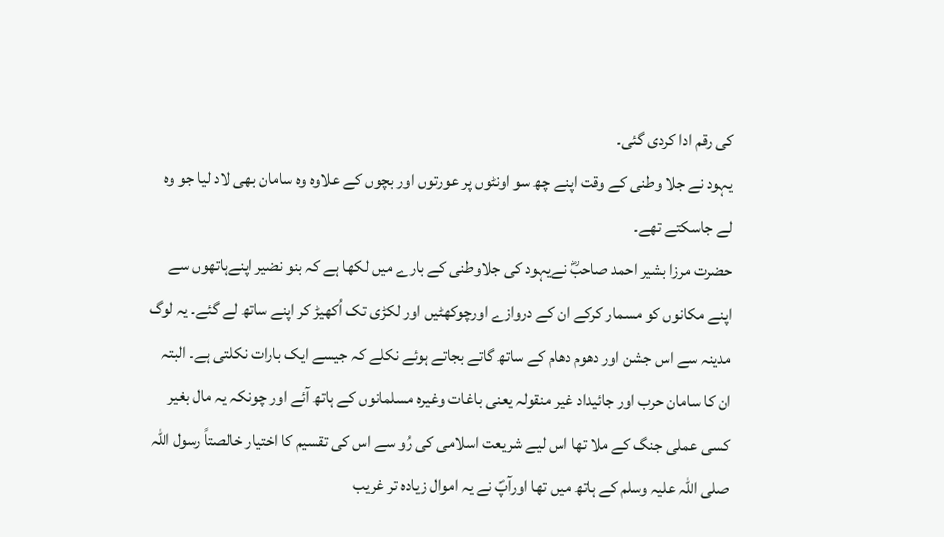کی رقم ادا کردی گئی۔
یہود نے جلا وطنی کے وقت اپنے چھ سو اونٹوں پر عورتوں اور بچوں کے علاوہ وہ سامان بھی لاد لیا جو وہ لے جاسکتے تھے۔
حضرت مرزا بشیر احمد صاحبؓ نےیہود کی جلاوطنی کے بارے میں لکھا ہے کہ بنو نضیر اپنےہاتھوں سے اپنے مکانوں کو مسمار کرکے ان کے دروازے اورچوکھٹیں اور لکڑی تک اُکھیڑ کر اپنے ساتھ لے گئے۔ یہ لوگ مدینہ سے اس جشن اور دھوم دھام کے ساتھ گاتے بجاتے ہوئے نکلے کہ جیسے ایک بارات نکلتی ہے۔ البتہ ان کا سامان حرب اور جائیداد غیر منقولہ یعنی باغات وغیرہ مسلمانوں کے ہاتھ آئے اور چونکہ یہ مال بغیر کسی عملی جنگ کے ملا تھا اس لیے شریعت اسلامی کی رُو سے اس کی تقسیم کا اختیار خالصتاً رسول اللہ صلی اللہ علیہ وسلم کے ہاتھ میں تھا اورآپؐ نے یہ اموال زیادہ تر غریب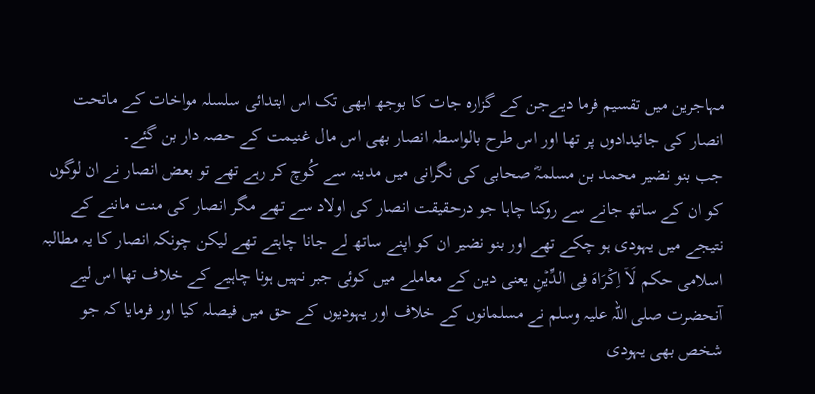مہاجرین میں تقسیم فرما دیےجن کے گزارہ جات کا بوجھ ابھی تک اس ابتدائی سلسلہ مواخات کے ماتحت انصار کی جائیدادوں پر تھا اور اس طرح بالواسطہ انصار بھی اس مال غنیمت کے حصہ دار بن گئے۔
جب بنو نضیر محمد بن مسلمہؓ صحابی کی نگرانی میں مدینہ سے کُوچ کر رہے تھے تو بعض انصار نے ان لوگوں کو ان کے ساتھ جانے سے روکنا چاہا جو درحقیقت انصار کی اولاد سے تھے مگر انصار کی منت ماننے کے نتیجے میں یہودی ہو چکے تھے اور بنو نضیر ان کو اپنے ساتھ لے جانا چاہتے تھے لیکن چونکہ انصار کا یہ مطالبہ اسلامی حکم لَاۤ اِکۡرَاہَ فِی الدِّیۡنِ یعنی دین کے معاملے میں کوئی جبر نہیں ہونا چاہیے کے خلاف تھا اس لیے
آنحضرت صلی اللہ علیہ وسلم نے مسلمانوں کے خلاف اور یہودیوں کے حق میں فیصلہ کیا اور فرمایا کہ جو شخص بھی یہودی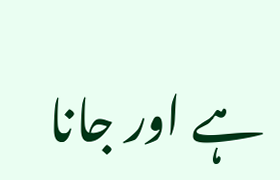ہے اور جانا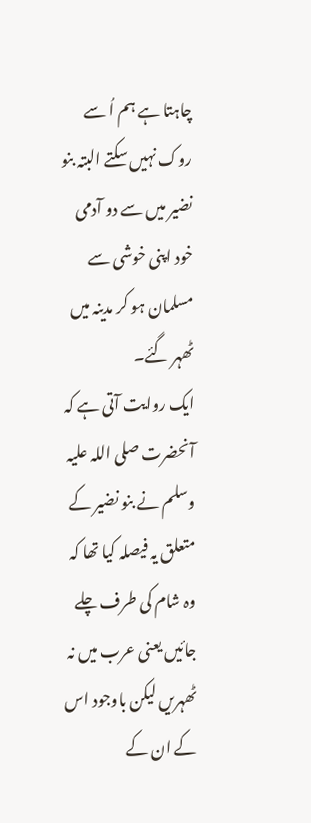چاہتا ہے ہم اُ سے روک نہیں سکتے البتہ بنو نضیر میں سے دو آدمی خود اپنی خوشی سے مسلمان ہو کر مدینہ میں ٹھہر گئے۔
ایک روایت آتی ہے کہ آنحضرت صلی اللہ علیہ وسلم نے بنو نضیر کے متعلق یہ فیصلہ کیا تھا کہ وہ شام کی طرف چلے جائیں یعنی عرب میں نہ ٹھہریں لیکن باوجود اس کے ان کے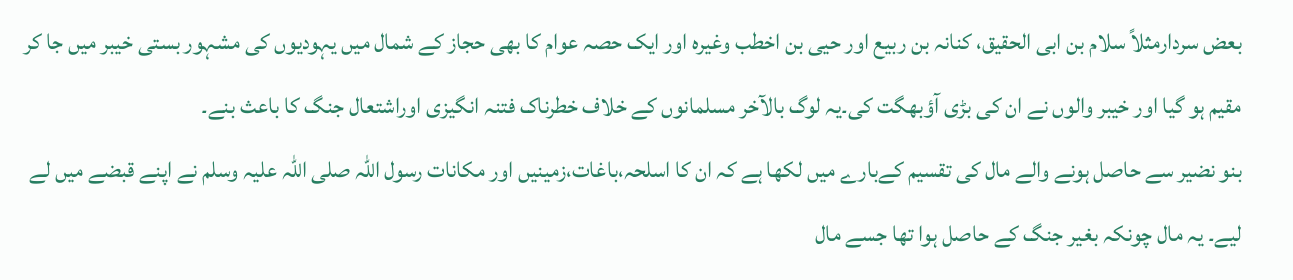بعض سردارمثلاً سلام بن ابی الحقیق، کنانہ بن ربیع اور حیی بن اخطب وغیرہ اور ایک حصہ عوام کا بھی حجاز کے شمال میں یہودیوں کی مشہور بستی خیبر میں جا کر مقیم ہو گیا اور خیبر والوں نے ان کی بڑی آؤبھگت کی۔یہ لوگ بالآخر مسلمانوں کے خلاف خطرناک فتنہ انگیزی اوراشتعال جنگ کا باعث بنے۔
بنو نضیر سے حاصل ہونے والے مال کی تقسیم کےبارے میں لکھا ہے کہ ان کا اسلحہ،باغات،زمینیں اور مکانات رسول اللہ صلی اللہ علیہ وسلم نے اپنے قبضے میں لے لیے۔ یہ مال چونکہ بغیر جنگ کے حاصل ہوا تھا جسے مال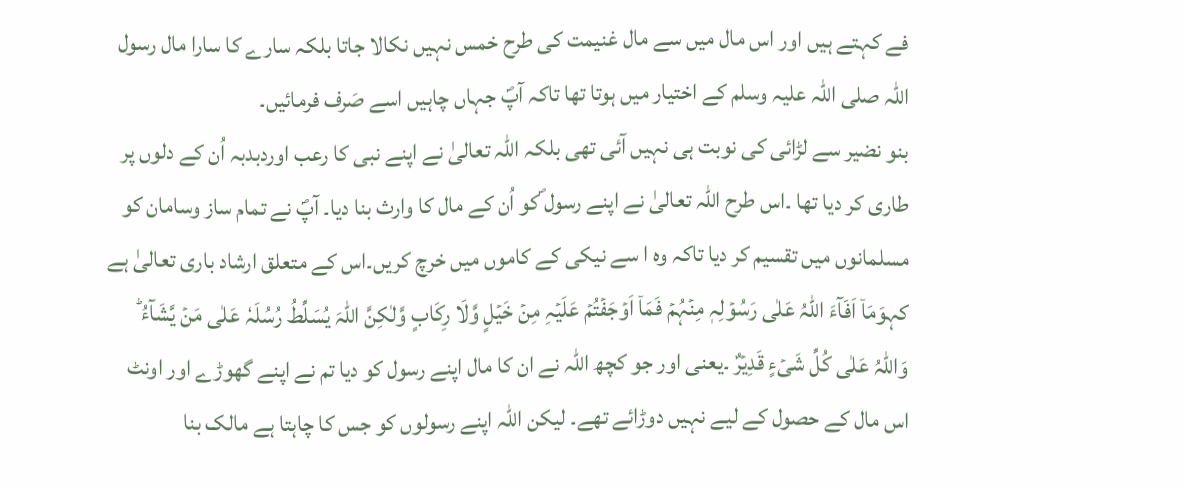فے کہتے ہیں اور اس مال میں سے مال غنیمت کی طرح خمس نہیں نکالا جاتا بلکہ سارے کا سارا مال رسول اللہ صلی اللہ علیہ وسلم کے اختیار میں ہوتا تھا تاکہ آپؐ جہاں چاہیں اسے صَرف فرمائیں۔
بنو نضیر سے لڑائی کی نوبت ہی نہیں آئی تھی بلکہ اللہ تعالیٰ نے اپنے نبی کا رعب اوردبدبہ اُن کے دلوں پر طاری کر دیا تھا ۔اس طرح اللہ تعالیٰ نے اپنے رسول ؐکو اُن کے مال کا وارث بنا دیا۔ آپؐ نے تمام ساز وسامان کو مسلمانوں میں تقسیم کر دیا تاکہ وہ ا سے نیکی کے کاموں میں خرچ کریں۔اس کے متعلق ارشاد باری تعالیٰ ہے کہوَمَاۤ اَفَآءَ اللّٰہُ عَلٰی رَسُوۡلِہٖ مِنۡہُمۡ فَمَاۤ اَوۡجَفۡتُمۡ عَلَیۡہِ مِنۡ خَیۡلٍ وَّلَا رِکَابٍ وَّلٰکِنَّ اللّٰہَ یُسَلِّطُ رُسُلَہٗ عَلٰی مَنۡ یَّشَآءُ ؕ وَاللّٰہُ عَلٰی کُلِّ شَیۡءٍ قَدِیۡرٌ ۔یعنی اور جو کچھ اللہ نے ان کا مال اپنے رسول کو دیا تم نے اپنے گھوڑے اور اونٹ اس مال کے حصول کے لیے نہیں دوڑائے تھے۔ لیکن اللہ اپنے رسولوں کو جس کا چاہتا ہے مالک بنا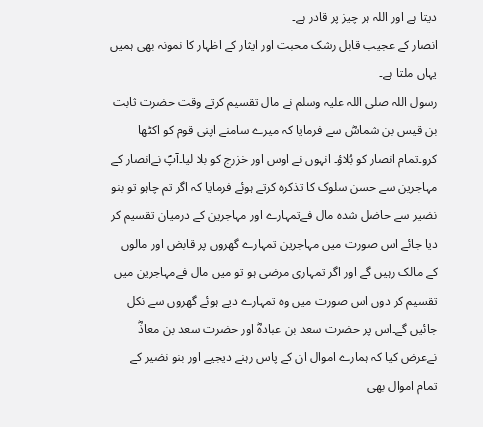دیتا ہے اور اللہ ہر چیز پر قادر ہے۔
انصار کے عجیب قابل رشک محبت اور ایثار کے اظہار کا نمونہ بھی ہمیں یہاں ملتا ہے۔
رسول اللہ صلی اللہ علیہ وسلم نے مال تقسیم کرتے وقت حضرت ثابت بن قیس بن شماسؓ سے فرمایا کہ میرے سامنے اپنی قوم کو اکٹھا کرو۔تمام انصار کو بُلاؤ۔ انہوں نے اوس اور خزرج کو بلا لیا۔آپؐ نےانصار کے مہاجرین سے حسن سلوک کا تذکرہ کرتے ہوئے فرمایا کہ اگر تم چاہو تو بنو نضیر سے حاضل شدہ مال فےتمہارے اور مہاجرین کے درمیان تقسیم کر دیا جائے اس صورت میں مہاجرین تمہارے گھروں پر قابض اور مالوں کے مالک رہیں گے اور اگر تمہاری مرضی ہو تو میں مال فےمہاجرین میں تقسیم کر دوں اس صورت میں وہ تمہارے دیے ہوئے گھروں سے نکل جائیں گے۔اس پر حضرت سعد بن عبادہؓ اور حضرت سعد بن معاذؓ نےعرض کیا کہ ہمارے اموال ان کے پاس رہنے دیجیے اور بنو نضیر کے تمام اموال بھی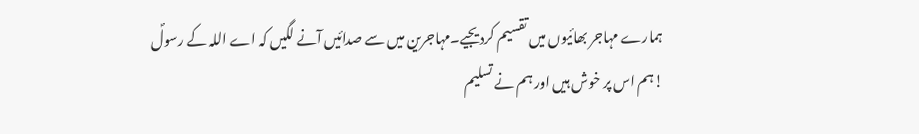ہمارے مہاجر بھائیوں میں تقسیم کردیجیے۔مہاجرین میں سے صدائیں آنے لگیں کہ اے اللہ کے رسولؐ !ہم اس پر خوش ہیں اور ہم نے تسلیم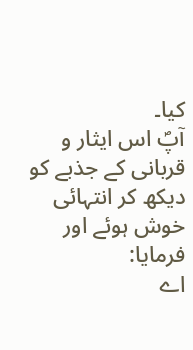کیا۔
آپؐ اس ایثار و قربانی کے جذبے کو دیکھ کر انتہائی خوش ہوئے اور فرمایا:
اے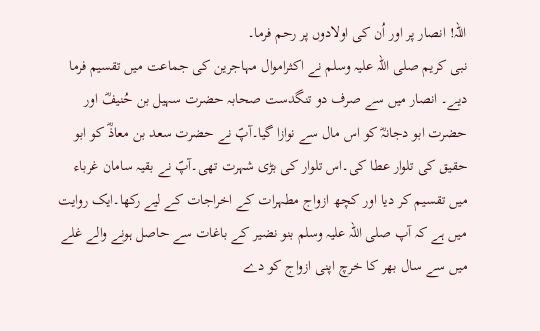اللہ! انصار پر اور اُن کی اولادوں پر رحم فرما۔
نبی کریم صلی اللہ علیہ وسلم نے اکثراموال مہاجرین کی جماعت میں تقسیم فرما دیے۔ انصار میں سے صرف دو تنگدست صحابہ حضرت سہیل بن حُنیفؓ اور حضرت ابو دجانہؓ کو اس مال سے نوازا گیا۔آپؐ نے حضرت سعد بن معاذؓ کو ابو حقیق کی تلوار عطا کی۔اس تلوار کی بڑی شہرت تھی۔آپؐ نے بقیہ سامان غرباء میں تقسیم کر دیا اور کچھ ازواج مطہرات کے اخراجات کے لیے رکھا۔ایک روایت میں ہے کہ آپ صلی اللہ علیہ وسلم بنو نضیر کے باغات سے حاصل ہونے والے غلے میں سے سال بھر کا خرچ اپنی ازواج کو دے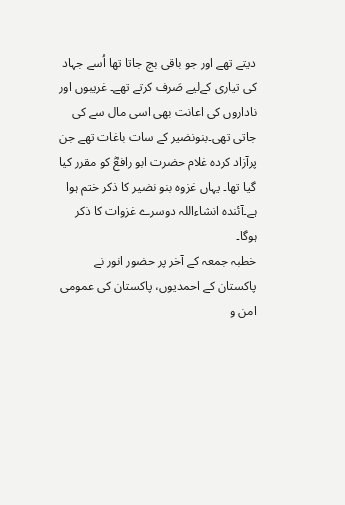دیتے تھے اور جو باقی بچ جاتا تھا اُسے جہاد کی تیاری کےلیے صَرف کرتے تھے۔ غریبوں اور ناداروں کی اعانت بھی اسی مال سے کی جاتی تھی۔بنونضیر کے سات باغات تھے جن پرآزاد کردہ غلام حضرت ابو رافعؓ کو مقرر کیا گیا تھا۔ یہاں غزوہ بنو نضیر کا ذکر ختم ہوا ہے۔آئندہ انشاءاللہ دوسرے غزوات کا ذکر ہوگا۔
خطبہ جمعہ کے آخر پر حضور انور نے پاکستان کے احمدیوں، پاکستان کی عمومی امن و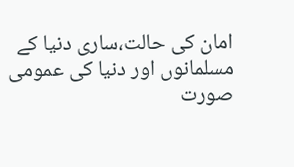امان کی حالت،ساری دنیا کے مسلمانوں اور دنیا کی عمومی صورت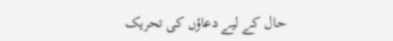حال کے لیے دعاؤں کی تحریک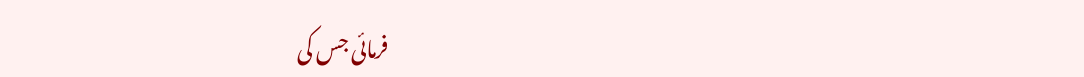فرمائی جس کی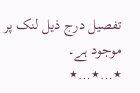تفصیل درج ذیل لنک پر موجود ہے۔
٭…٭…٭